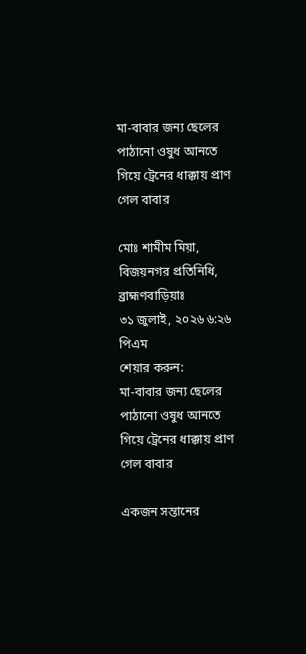মা-বাবার জন্য ছেলের পাঠানো ওষুধ আনতে গিয়ে ট্রেনের ধাক্কায় প্রাণ গেল বাবার

মোঃ শামীম মিয়া, বিজয়নগর প্রতিনিধি, ব্রাহ্মণবাড়িয়াঃ
৩১ জুলাই, ২০২৬ ৬:২৬ পিএম
শেয়ার করুন:
মা-বাবার জন্য ছেলের পাঠানো ওষুধ আনতে গিয়ে ট্রেনের ধাক্কায় প্রাণ গেল বাবার

একজন সন্তানের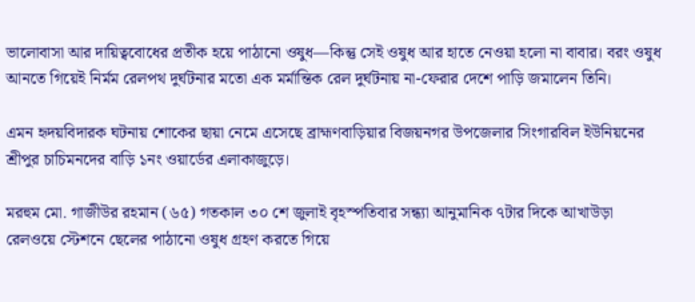ভালোবাসা আর দায়িত্ববোধের প্রতীক হয়ে পাঠানো ওষুধ—কিন্তু সেই ওষুধ আর হাতে নেওয়া হলো না বাবার। বরং ওষুধ আনতে গিয়েই নির্মম রেলপথ দুর্ঘটনার মতো এক মর্মান্তিক রেল দুর্ঘটনায় না-ফেরার দেশে পাড়ি জমালেন তিনি।

এমন হৃদয়বিদারক ঘটনায় শোকের ছায়া নেমে এসেছে ব্রাহ্মণবাড়িয়ার বিজয়নগর উপজেলার সিংগারবিল ইউনিয়নের শ্রীপুর চাচিমনদের বাড়ি ১নং ওয়ার্ডের এলাকাজুড়ে।

মরহুম মো. গাজীউর রহমান (৬৫) গতকাল ৩০ শে জুলাই বৃহস্পতিবার সন্ধ্যা আনুমানিক ৭টার দিকে আখাউড়া রেলওয়ে স্টেশনে ছেলের পাঠানো ওষুধ গ্রহণ করতে গিয়ে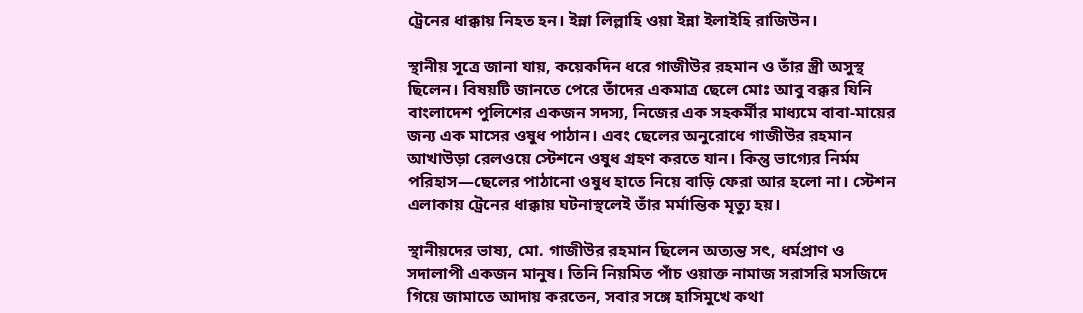ট্রেনের ধাক্কায় নিহত হন। ইন্না লিল্লাহি ওয়া ইন্না ইলাইহি রাজিউন।

স্থানীয় সূত্রে জানা যায়, কয়েকদিন ধরে গাজীউর রহমান ও তাঁর স্ত্রী অসুস্থ ছিলেন। বিষয়টি জানতে পেরে তাঁদের একমাত্র ছেলে মোঃ আবু বক্কর যিনি বাংলাদেশ পুলিশের একজন সদস্য, নিজের এক সহকর্মীর মাধ্যমে বাবা-মায়ের জন্য এক মাসের ওষুধ পাঠান। এবং ছেলের অনুরোধে গাজীউর রহমান আখাউড়া রেলওয়ে স্টেশনে ওষুধ গ্রহণ করতে যান। কিন্তু ভাগ্যের নির্মম পরিহাস—ছেলের পাঠানো ওষুধ হাতে নিয়ে বাড়ি ফেরা আর হলো না। স্টেশন এলাকায় ট্রেনের ধাক্কায় ঘটনাস্থলেই তাঁর মর্মান্তিক মৃত্যু হয়।

স্থানীয়দের ভাষ্য, মো. গাজীউর রহমান ছিলেন অত্যন্ত সৎ, ধর্মপ্রাণ ও সদালাপী একজন মানুষ। তিনি নিয়মিত পাঁচ ওয়াক্ত নামাজ সরাসরি মসজিদে গিয়ে জামাতে আদায় করতেন, সবার সঙ্গে হাসিমুখে কথা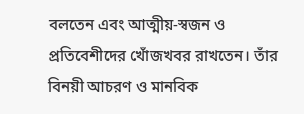বলতেন এবং আত্মীয়-স্বজন ও প্রতিবেশীদের খোঁজখবর রাখতেন। তাঁর বিনয়ী আচরণ ও মানবিক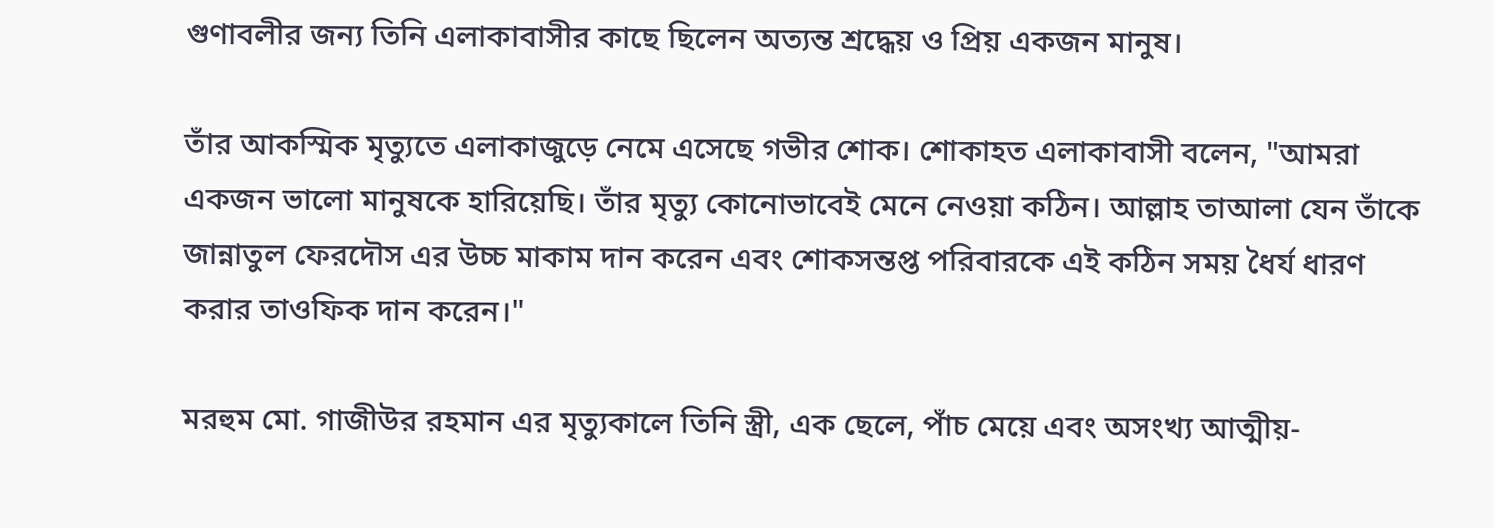গুণাবলীর জন্য তিনি এলাকাবাসীর কাছে ছিলেন অত্যন্ত শ্রদ্ধেয় ও প্রিয় একজন মানুষ।

তাঁর আকস্মিক মৃত্যুতে এলাকাজুড়ে নেমে এসেছে গভীর শোক। শোকাহত এলাকাবাসী বলেন, "আমরা একজন ভালো মানুষকে হারিয়েছি। তাঁর মৃত্যু কোনোভাবেই মেনে নেওয়া কঠিন। আল্লাহ তাআলা যেন তাঁকে জান্নাতুল ফেরদৌস এর উচ্চ মাকাম দান করেন এবং শোকসন্তপ্ত পরিবারকে এই কঠিন সময় ধৈর্য ধারণ করার তাওফিক দান করেন।"

মরহুম মো. গাজীউর রহমান এর মৃত্যুকালে তিনি স্ত্রী, এক ছেলে, পাঁচ মেয়ে এবং অসংখ্য আত্মীয়-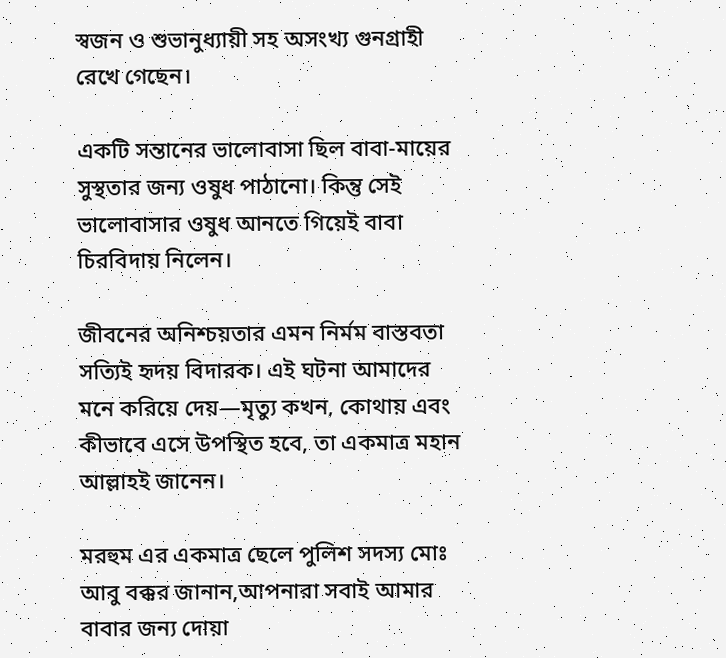স্বজন ও শুভানুধ্যায়ী সহ অসংখ্য গুনগ্রাহী রেখে গেছেন।

একটি সন্তানের ভালোবাসা ছিল বাবা-মায়ের সুস্থতার জন্য ওষুধ পাঠানো। কিন্তু সেই ভালোবাসার ওষুধ আনতে গিয়েই বাবা চিরবিদায় নিলেন।

জীবনের অনিশ্চয়তার এমন নির্মম বাস্তবতা সত্যিই হৃদয় বিদারক। এই ঘটনা আমাদের মনে করিয়ে দেয়—মৃত্যু কখন, কোথায় এবং কীভাবে এসে উপস্থিত হবে, তা একমাত্র মহান আল্লাহই জানেন।

মরহুম এর একমাত্র ছেলে পুলিশ সদস্য মোঃ আবু বক্কর জানান,আপনারা সবাই আমার বাবার জন্য দোয়া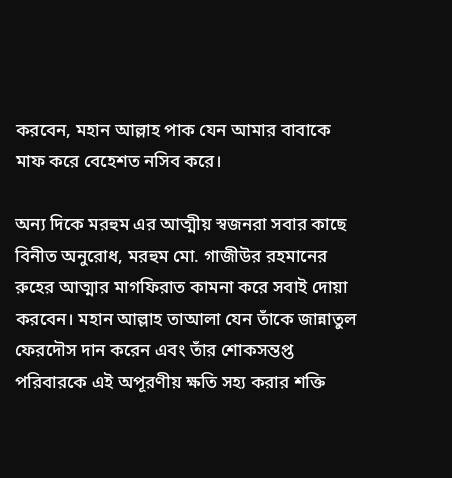করবেন, মহান আল্লাহ পাক যেন আমার বাবাকে মাফ করে বেহেশত নসিব করে।

অন্য দিকে মরহুম এর আত্মীয় স্বজনরা সবার কাছে বিনীত অনুরোধ, মরহুম মো. গাজীউর রহমানের রুহের আত্মার মাগফিরাত কামনা করে সবাই দোয়া করবেন। মহান আল্লাহ তাআলা যেন তাঁকে জান্নাতুল ফেরদৌস দান করেন এবং তাঁর শোকসন্তপ্ত পরিবারকে এই অপূরণীয় ক্ষতি সহ্য করার শক্তি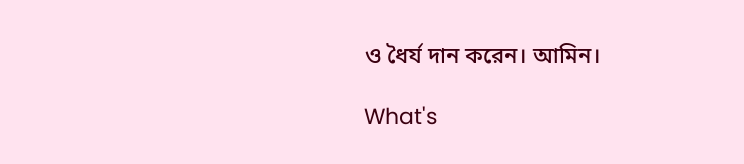ও ধৈর্য দান করেন। আমিন।

What's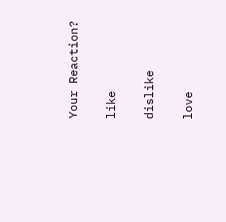Your Reaction?

like

dislike

love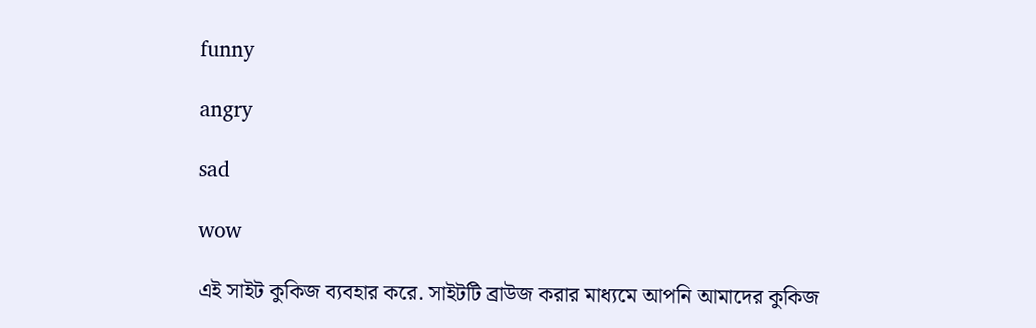funny

angry

sad

wow

এই সাইট কুকিজ ব্যবহার করে. সাইটটি ব্রাউজ করার মাধ্যমে আপনি আমাদের কুকিজ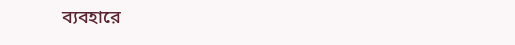ব্যবহারে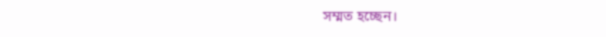সম্মত হচ্ছেন।